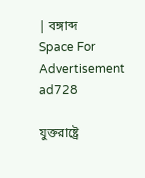| বঙ্গাব্দ
Space For Advertisement
ad728

যুক্তরাষ্ট্রে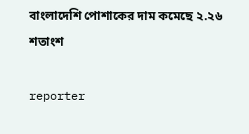বাংলাদেশি পোশাকের দাম কমেছে ২.২৬ শতাংশ

reporter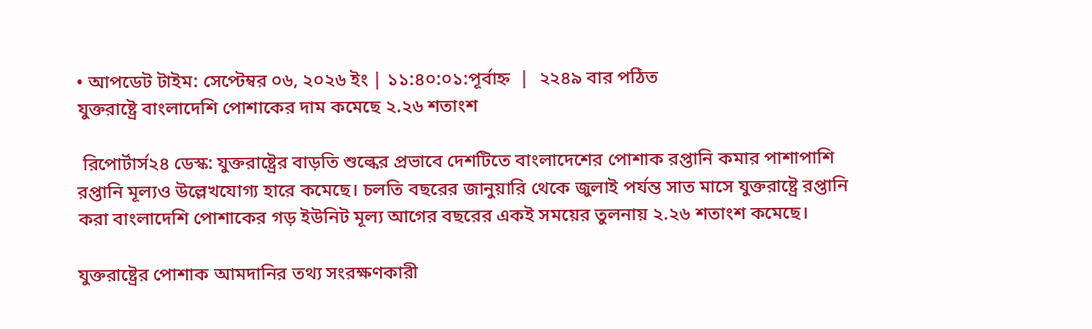• আপডেট টাইম: সেপ্টেম্বর ০৬, ২০২৬ ইং | ১১:৪০:০১:পূর্বাহ্ন  |  ২২৪৯ বার পঠিত
যুক্তরাষ্ট্রে বাংলাদেশি পোশাকের দাম কমেছে ২.২৬ শতাংশ

 রিপোর্টার্স২৪ ডেস্ক: যুক্তরাষ্ট্রের বাড়তি শুল্কের প্রভাবে দেশটিতে বাংলাদেশের পোশাক রপ্তানি কমার পাশাপাশি রপ্তানি মূল্যও উল্লেখযোগ্য হারে কমেছে। চলতি বছরের জানুয়ারি থেকে জুলাই পর্যন্ত সাত মাসে যুক্তরাষ্ট্রে রপ্তানি করা বাংলাদেশি পোশাকের গড় ইউনিট মূল্য আগের বছরের একই সময়ের তুলনায় ২.২৬ শতাংশ কমেছে।

যুক্তরাষ্ট্রের পোশাক আমদানির তথ্য সংরক্ষণকারী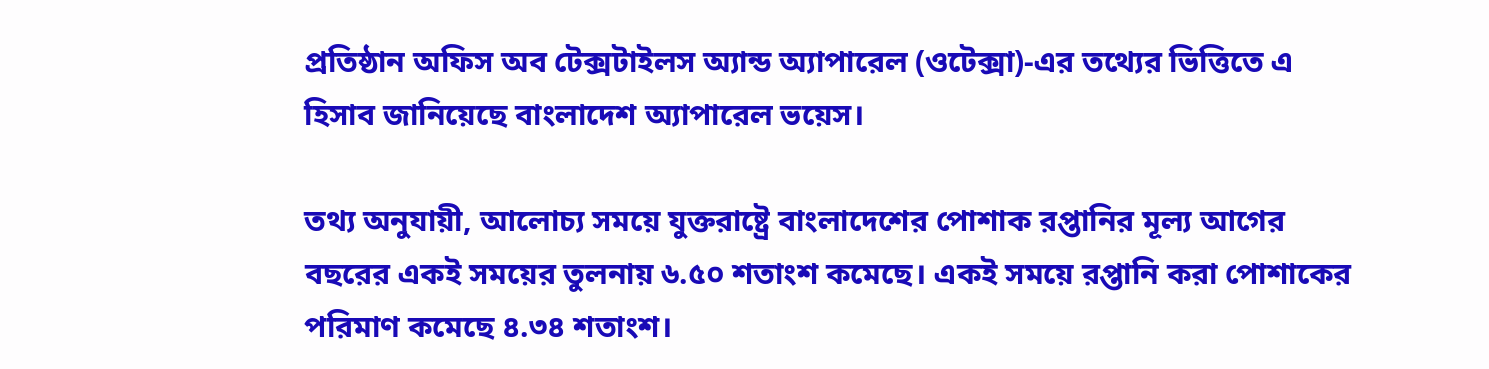প্রতিষ্ঠান অফিস অব টেক্সটাইলস অ্যান্ড অ্যাপারেল (ওটেক্সা)-এর তথ্যের ভিত্তিতে এ হিসাব জানিয়েছে বাংলাদেশ অ্যাপারেল ভয়েস।

তথ্য অনুযায়ী, আলোচ্য সময়ে যুক্তরাষ্ট্রে বাংলাদেশের পোশাক রপ্তানির মূল্য আগের বছরের একই সময়ের তুলনায় ৬.৫০ শতাংশ কমেছে। একই সময়ে রপ্তানি করা পোশাকের পরিমাণ কমেছে ৪.৩৪ শতাংশ।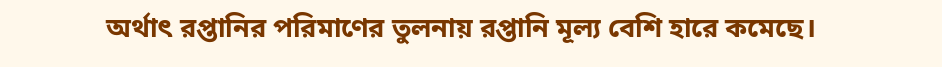অর্থাৎ রপ্তানির পরিমাণের তুলনায় রপ্তানি মূল্য বেশি হারে কমেছে।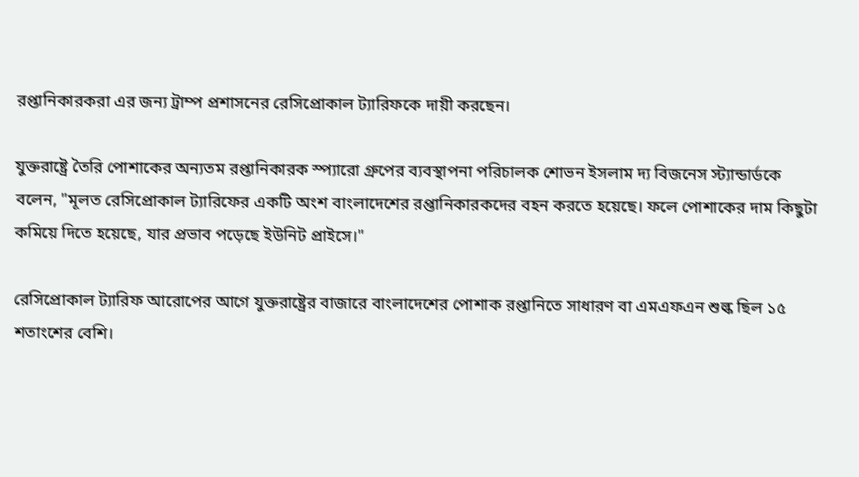রপ্তানিকারকরা এর জন্য ট্রাম্প প্রশাসনের রেসিপ্রোকাল ট্যারিফকে দায়ী করছেন।

যুক্তরাষ্ট্রে তৈরি পোশাকের অন্যতম রপ্তানিকারক স্প্যারো গ্রুপের ব্যবস্থাপনা পরিচালক শোভন ইসলাম দ্য বিজনেস স্ট্যান্ডার্ডকে বলেন, "মূলত রেসিপ্রোকাল ট্যারিফের একটি অংশ বাংলাদেশের রপ্তানিকারকদের বহন করতে হয়েছে। ফলে পোশাকের দাম কিছুটা কমিয়ে দিতে হয়েছে, যার প্রভাব পড়েছে ইউনিট প্রাইসে।"

রেসিপ্রোকাল ট্যারিফ আরোপের আগে যুক্তরাষ্ট্রের বাজারে বাংলাদেশের পোশাক রপ্তানিতে সাধারণ বা এমএফএন শুল্ক ছিল ১৫ শতাংশের বেশি।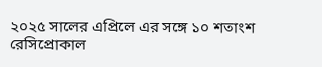২০২৫ সালের এপ্রিলে এর সঙ্গে ১০ শতাংশ রেসিপ্রোকাল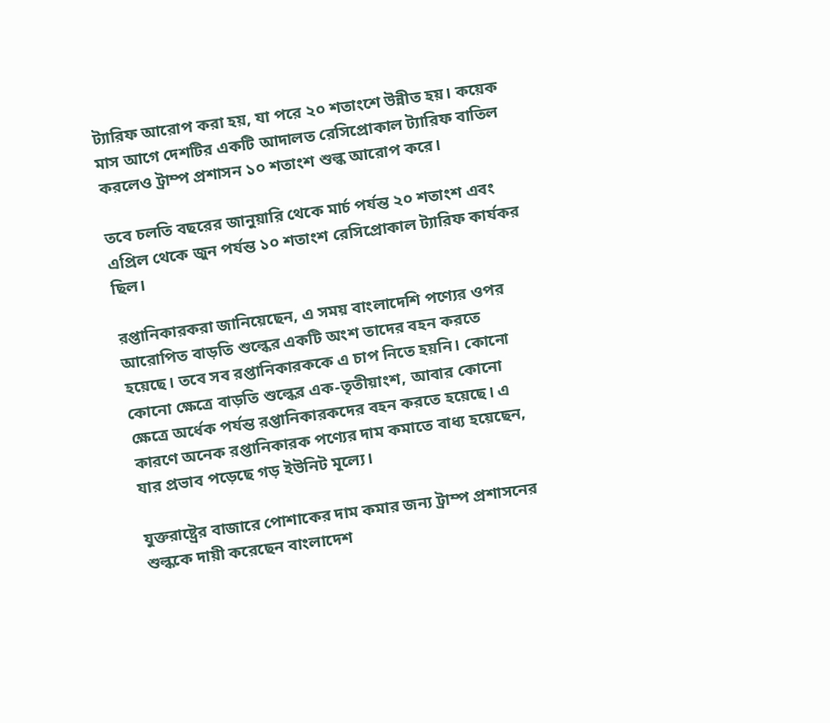ট্যারিফ আরোপ করা হয়, যা পরে ২০ শতাংশে উন্নীত হয়। কয়েক মাস আগে দেশটির একটি আদালত রেসিপ্রোকাল ট্যারিফ বাতিল করলেও ট্রাম্প প্রশাসন ১০ শতাংশ শুল্ক আরোপ করে।

তবে চলতি বছরের জানুয়ারি থেকে মার্চ পর্যন্ত ২০ শতাংশ এবং এপ্রিল থেকে জুন পর্যন্ত ১০ শতাংশ রেসিপ্রোকাল ট্যারিফ কার্যকর ছিল।

রপ্তানিকারকরা জানিয়েছেন, এ সময় বাংলাদেশি পণ্যের ওপর আরোপিত বাড়তি শুল্কের একটি অংশ তাদের বহন করতে হয়েছে। তবে সব রপ্তানিকারককে এ চাপ নিতে হয়নি। কোনো কোনো ক্ষেত্রে বাড়তি শুল্কের এক-তৃতীয়াংশ, আবার কোনো ক্ষেত্রে অর্ধেক পর্যন্ত রপ্তানিকারকদের বহন করতে হয়েছে। এ কারণে অনেক রপ্তানিকারক পণ্যের দাম কমাতে বাধ্য হয়েছেন, যার প্রভাব পড়েছে গড় ইউনিট মূল্যে।

যুক্তরাষ্ট্রের বাজারে পোশাকের দাম কমার জন্য ট্রাম্প প্রশাসনের শুল্ককে দায়ী করেছেন বাংলাদেশ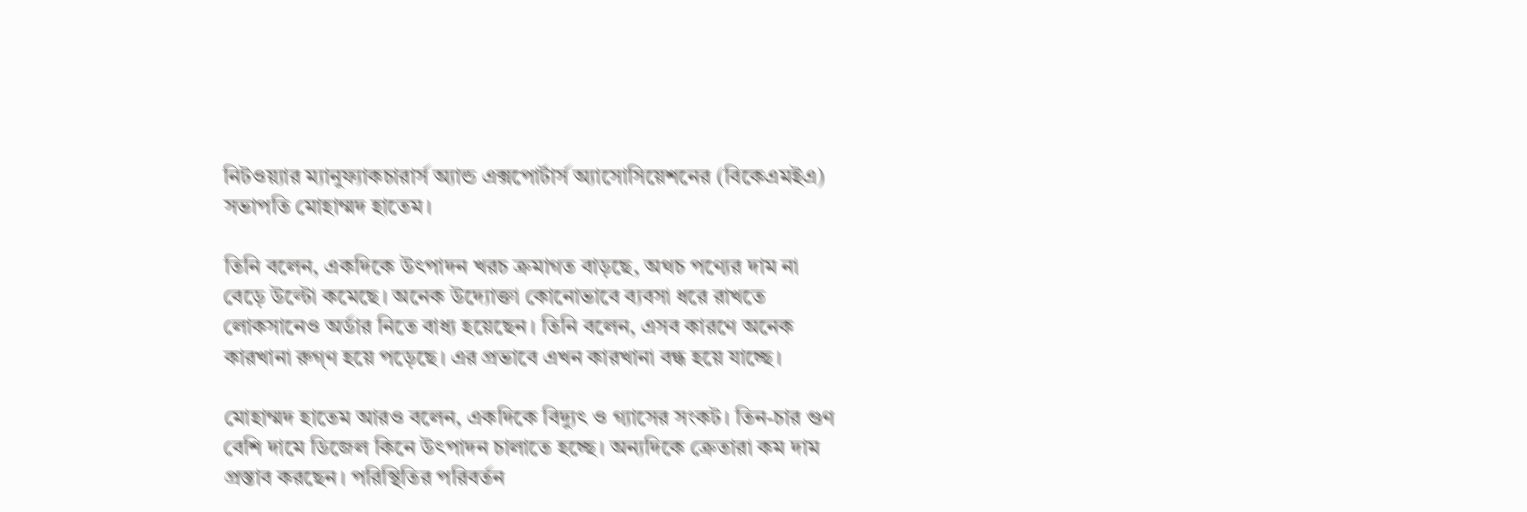নিটওয়্যার ম্যানুফ্যাকচারার্স অ্যান্ড এক্সপোর্টার্স অ্যাসোসিয়েশনের (বিকেএমইএ) সভাপতি মোহাম্মদ হাতেম।

তিনি বলেন, একদিকে উৎপাদন খরচ ক্রমাগত বাড়ছে, অথচ পণ্যের দাম না বেড়ে উল্টো কমেছে। অনেক উদ্যোক্তা কোনোভাবে ব্যবসা ধরে রাখতে লোকসানেও অর্ডার নিতে বাধ্য হয়েছেন। তিনি বলেন, এসব কারণে অনেক কারখানা রুগ্‌ণ হয়ে পড়েছে। এর প্রভাবে এখন কারখানা বন্ধ হয়ে যাচ্ছে।

মোহাম্মদ হাতেম আরও বলেন, একদিকে বিদ্যুৎ ও গ্যাসের সংকট। তিন-চার গুণ বেশি দামে ডিজেল কিনে উৎপাদন চালাতে হচ্ছে। অন্যদিকে ক্রেতারা কম দাম প্রস্তাব করছেন। পরিস্থিতির পরিবর্তন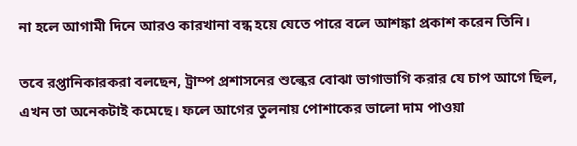না হলে আগামী দিনে আরও কারখানা বন্ধ হয়ে যেতে পারে বলে আশঙ্কা প্রকাশ করেন তিনি।

তবে রপ্তানিকারকরা বলছেন, ট্রাম্প প্রশাসনের শুল্কের বোঝা ভাগাভাগি করার যে চাপ আগে ছিল, এখন তা অনেকটাই কমেছে। ফলে আগের তুলনায় পোশাকের ভালো দাম পাওয়া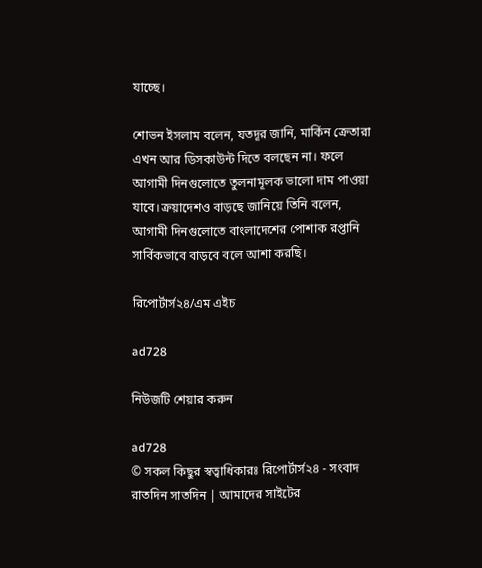যাচ্ছে।

শোভন ইসলাম বলেন, যতদূর জানি, মার্কিন ক্রেতারা এখন আর ডিসকাউন্ট দিতে বলছেন না। ফলে আগামী দিনগুলোতে তুলনামূলক ভালো দাম পাওয়া যাবে।ক্রয়াদেশও বাড়ছে জানিয়ে তিনি বলেন, আগামী দিনগুলোতে বাংলাদেশের পোশাক রপ্তানি সার্বিকভাবে বাড়বে বলে আশা করছি।

রিপোর্টার্স২৪/এম এইচ

ad728

নিউজটি শেয়ার করুন

ad728
© সকল কিছুর স্বত্বাধিকারঃ রিপোর্টার্স২৪ - সংবাদ রাতদিন সাতদিন | আমাদের সাইটের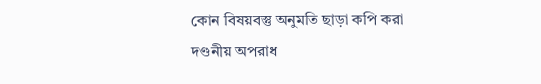কোন বিষয়বস্তু অনুমতি ছাড়া কপি করা দণ্ডনীয় অপরাধ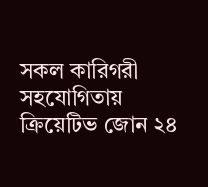সকল কারিগরী সহযোগিতায় ক্রিয়েটিভ জোন ২৪